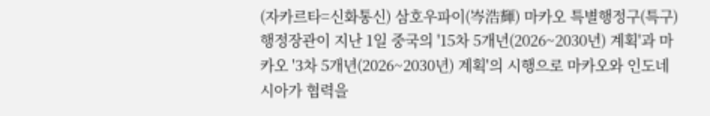(자카르타=신화통신) 삼호우파이(岑浩輝) 마카오 특별행정구(특구) 행정장관이 지난 1일 중국의 '15차 5개년(2026~2030년) 계획'과 마카오 '3차 5개년(2026~2030년) 계획'의 시행으로 마카오와 인도네시아가 협력을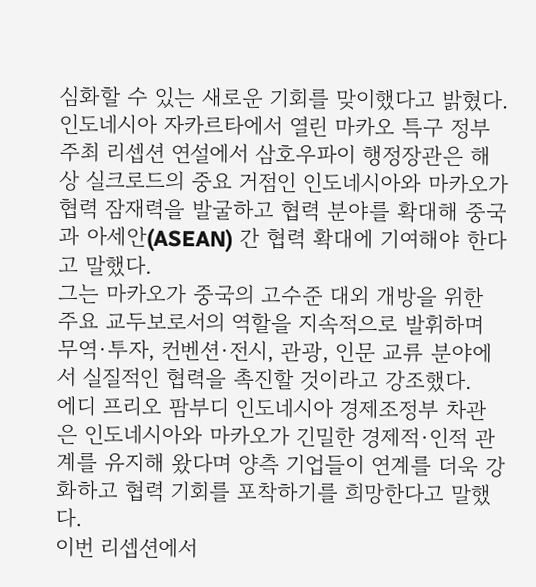심화할 수 있는 새로운 기회를 맞이했다고 밝혔다.
인도네시아 자카르타에서 열린 마카오 특구 정부 주최 리셉션 연설에서 삼호우파이 행정장관은 해상 실크로드의 중요 거점인 인도네시아와 마카오가 협력 잠재력을 발굴하고 협력 분야를 확대해 중국과 아세안(ASEAN) 간 협력 확대에 기여해야 한다고 말했다.
그는 마카오가 중국의 고수준 대외 개방을 위한 주요 교두보로서의 역할을 지속적으로 발휘하며 무역·투자, 컨벤션·전시, 관광, 인문 교류 분야에서 실질적인 협력을 촉진할 것이라고 강조했다.
에디 프리오 팜부디 인도네시아 경제조정부 차관은 인도네시아와 마카오가 긴밀한 경제적·인적 관계를 유지해 왔다며 양측 기업들이 연계를 더욱 강화하고 협력 기회를 포착하기를 희망한다고 말했다.
이번 리셉션에서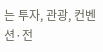는 투자, 관광, 컨벤션·전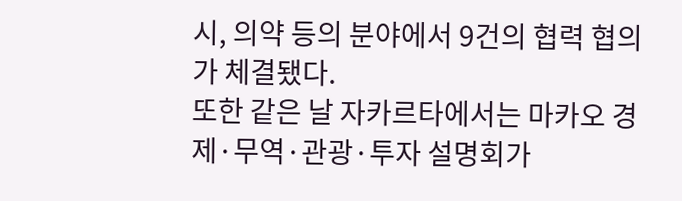시, 의약 등의 분야에서 9건의 협력 협의가 체결됐다.
또한 같은 날 자카르타에서는 마카오 경제·무역·관광·투자 설명회가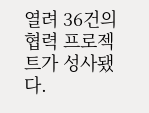열려 36건의 협력 프로젝트가 성사됐다.